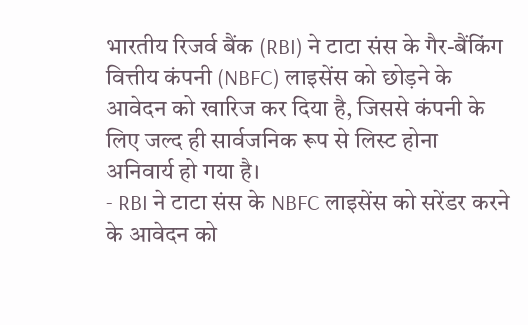भारतीय रिजर्व बैंक (RBI) ने टाटा संस के गैर-बैंकिंग वित्तीय कंपनी (NBFC) लाइसेंस को छोड़ने के आवेदन को खारिज कर दिया है, जिससे कंपनी के लिए जल्द ही सार्वजनिक रूप से लिस्ट होना अनिवार्य हो गया है।
- RBI ने टाटा संस के NBFC लाइसेंस को सरेंडर करने के आवेदन को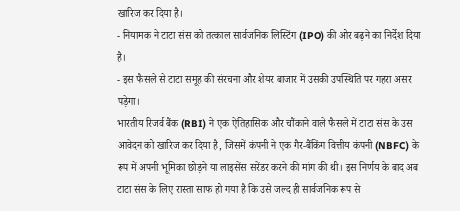खारिज कर दिया है।
- नियामक ने टाटा संस को तत्काल सार्वजनिक लिस्टिंग (IPO) की ओर बढ़ने का निर्देश दिया है।
- इस फैसले से टाटा समूह की संरचना और शेयर बाजार में उसकी उपस्थिति पर गहरा असर पड़ेगा।
भारतीय रिजर्व बैंक (RBI) ने एक ऐतिहासिक और चौंकाने वाले फैसले में टाटा संस के उस आवेदन को खारिज कर दिया है, जिसमें कंपनी ने एक गैर-बैंकिंग वित्तीय कंपनी (NBFC) के रूप में अपनी भूमिका छोड़ने या लाइसेंस सरेंडर करने की मांग की थी। इस निर्णय के बाद अब टाटा संस के लिए रास्ता साफ हो गया है कि उसे जल्द ही सार्वजनिक रूप से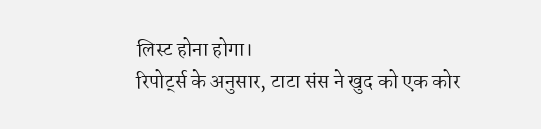लिस्ट होना होगा।
रिपोर्ट्स के अनुसार, टाटा संस ने खुद को एक कोर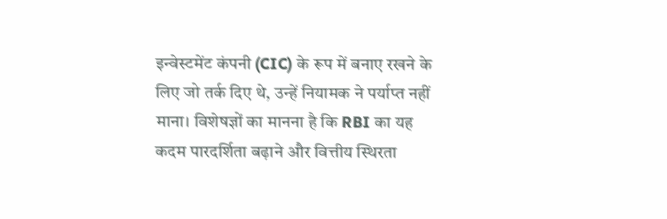इन्वेस्टमेंट कंपनी (CIC) के रूप में बनाए रखने के लिए जो तर्क दिए थे, उन्हें नियामक ने पर्याप्त नहीं माना। विशेषज्ञों का मानना है कि RBI का यह कदम पारदर्शिता बढ़ाने और वित्तीय स्थिरता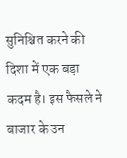सुनिश्चित करने की दिशा में एक बड़ा कदम है। इस फैसले ने बाजार के उन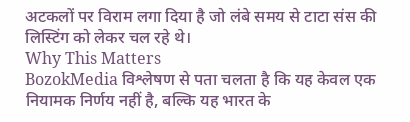अटकलों पर विराम लगा दिया है जो लंबे समय से टाटा संस की लिस्टिंग को लेकर चल रहे थे।
Why This Matters
BozokMedia विश्लेषण से पता चलता है कि यह केवल एक नियामक निर्णय नहीं है, बल्कि यह भारत के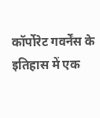कॉर्पोरेट गवर्नेंस के इतिहास में एक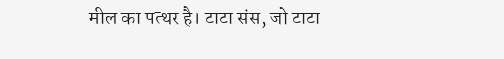मील का पत्थर है। टाटा संस, जो टाटा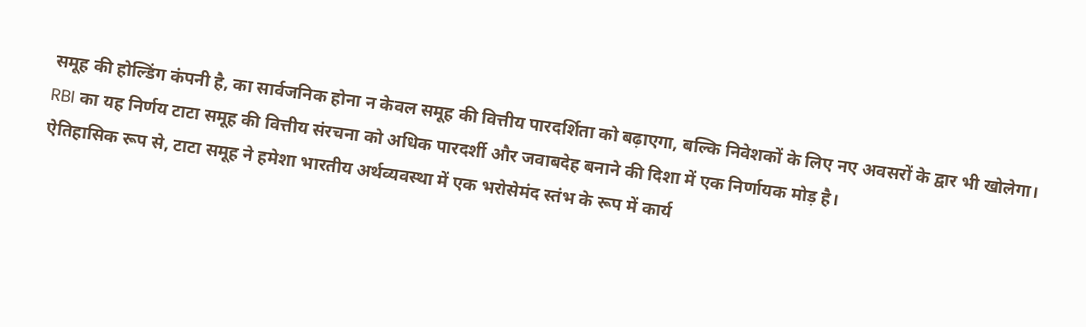समूह की होल्डिंग कंपनी है, का सार्वजनिक होना न केवल समूह की वित्तीय पारदर्शिता को बढ़ाएगा, बल्कि निवेशकों के लिए नए अवसरों के द्वार भी खोलेगा।
RBI का यह निर्णय टाटा समूह की वित्तीय संरचना को अधिक पारदर्शी और जवाबदेह बनाने की दिशा में एक निर्णायक मोड़ है।
ऐतिहासिक रूप से, टाटा समूह ने हमेशा भारतीय अर्थव्यवस्था में एक भरोसेमंद स्तंभ के रूप में कार्य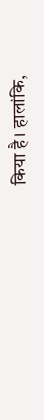किया है। हालांकि,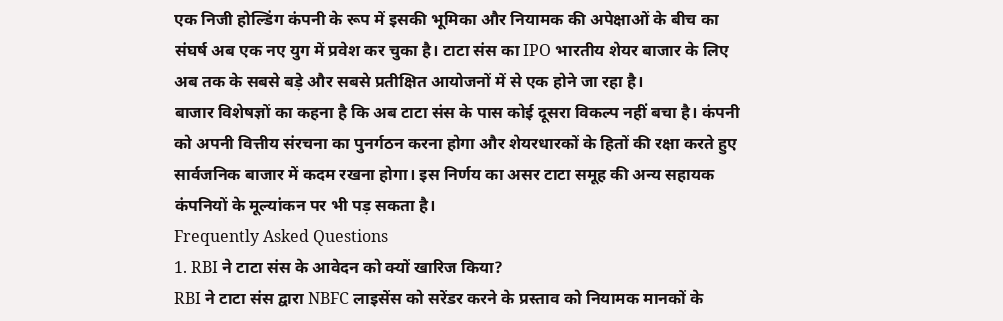एक निजी होल्डिंग कंपनी के रूप में इसकी भूमिका और नियामक की अपेक्षाओं के बीच का संघर्ष अब एक नए युग में प्रवेश कर चुका है। टाटा संस का IPO भारतीय शेयर बाजार के लिए अब तक के सबसे बड़े और सबसे प्रतीक्षित आयोजनों में से एक होने जा रहा है।
बाजार विशेषज्ञों का कहना है कि अब टाटा संस के पास कोई दूसरा विकल्प नहीं बचा है। कंपनी को अपनी वित्तीय संरचना का पुनर्गठन करना होगा और शेयरधारकों के हितों की रक्षा करते हुए सार्वजनिक बाजार में कदम रखना होगा। इस निर्णय का असर टाटा समूह की अन्य सहायक कंपनियों के मूल्यांकन पर भी पड़ सकता है।
Frequently Asked Questions
1. RBI ने टाटा संस के आवेदन को क्यों खारिज किया?
RBI ने टाटा संस द्वारा NBFC लाइसेंस को सरेंडर करने के प्रस्ताव को नियामक मानकों के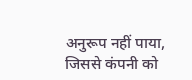अनुरूप नहीं पाया, जिससे कंपनी को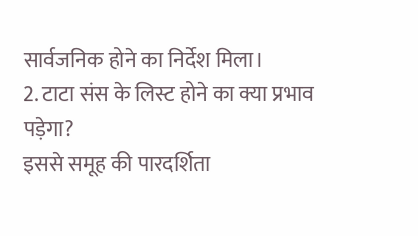सार्वजनिक होने का निर्देश मिला।
2. टाटा संस के लिस्ट होने का क्या प्रभाव पड़ेगा?
इससे समूह की पारदर्शिता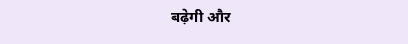बढ़ेगी और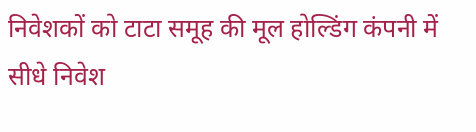निवेशकों को टाटा समूह की मूल होल्डिंग कंपनी में सीधे निवेश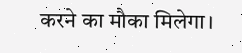करने का मौका मिलेगा।